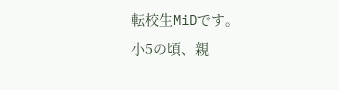転校生MiDです。
小5の頃、親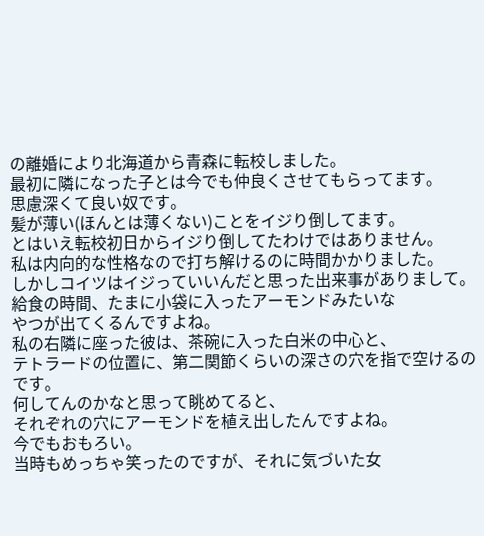の離婚により北海道から青森に転校しました。
最初に隣になった子とは今でも仲良くさせてもらってます。
思慮深くて良い奴です。
髪が薄い(ほんとは薄くない)ことをイジり倒してます。
とはいえ転校初日からイジり倒してたわけではありません。
私は内向的な性格なので打ち解けるのに時間かかりました。
しかしコイツはイジっていいんだと思った出来事がありまして。
給食の時間、たまに小袋に入ったアーモンドみたいな
やつが出てくるんですよね。
私の右隣に座った彼は、茶碗に入った白米の中心と、
テトラードの位置に、第二関節くらいの深さの穴を指で空けるのです。
何してんのかなと思って眺めてると、
それぞれの穴にアーモンドを植え出したんですよね。
今でもおもろい。
当時もめっちゃ笑ったのですが、それに気づいた女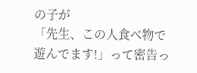の子が
「先生、この人食べ物で遊んでます!」って密告っ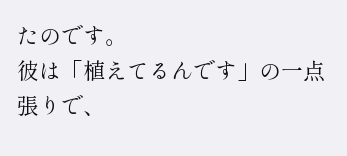たのです。
彼は「植えてるんです」の一点張りで、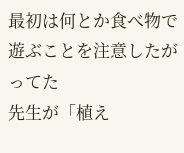最初は何とか食べ物で遊ぶことを注意したがってた
先生が「植え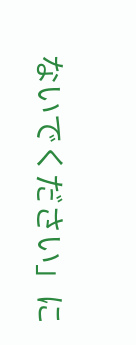ないでください」に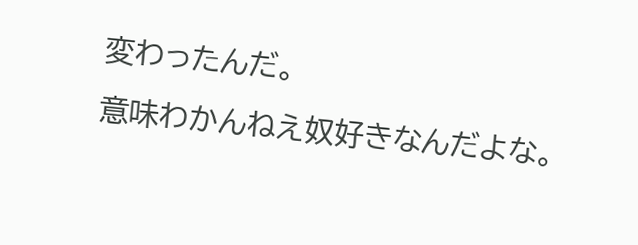変わったんだ。
意味わかんねえ奴好きなんだよな。